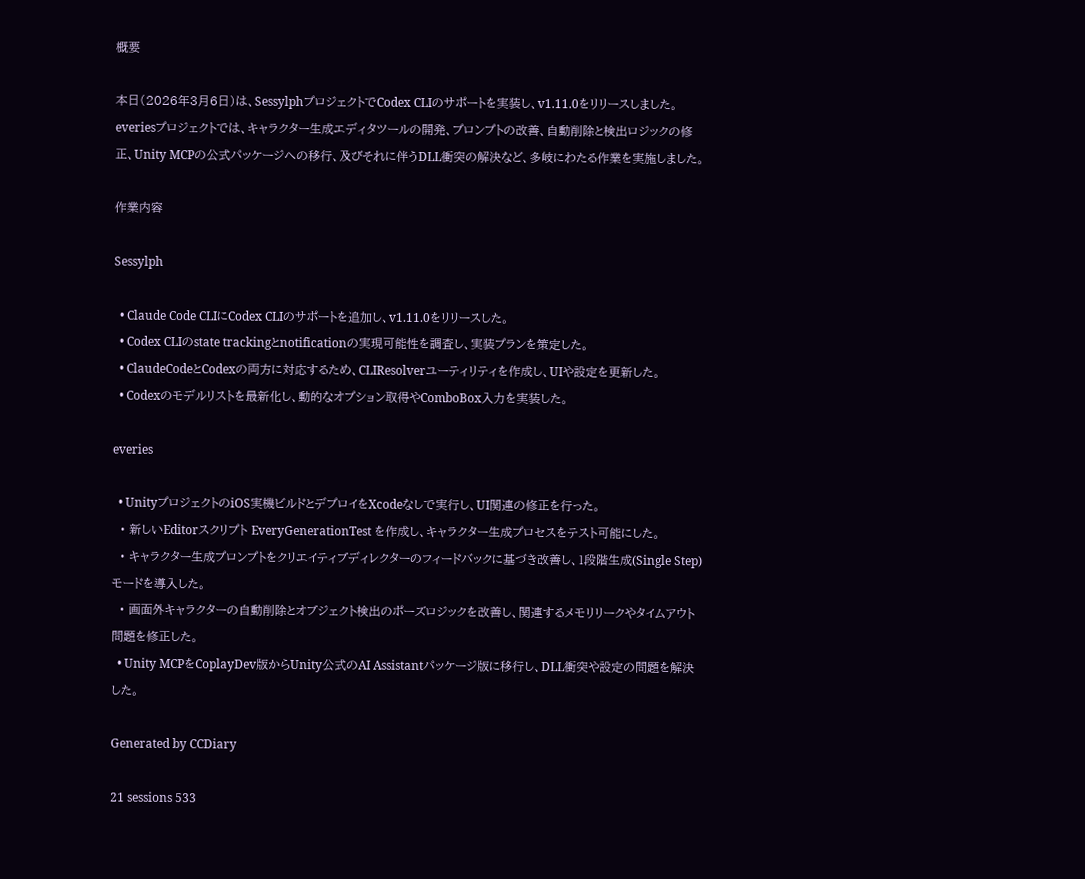概要

本日(2026年3月6日)は、SessylphプロジェクトでCodex CLIのサポートを実装し、v1.11.0をリリースしました。everiesプロジェクトでは、キャラクター生成エディタツールの開発、プロンプトの改善、自動削除と検出ロジックの修正、Unity MCPの公式パッケージへの移行、及びそれに伴うDLL衝突の解決など、多岐にわたる作業を実施しました。

作業内容

Sessylph

  • Claude Code CLIにCodex CLIのサポートを追加し、v1.11.0をリリースした。
  • Codex CLIのstate trackingとnotificationの実現可能性を調査し、実装プランを策定した。
  • ClaudeCodeとCodexの両方に対応するため、CLIResolverユーティリティを作成し、UIや設定を更新した。
  • Codexのモデルリストを最新化し、動的なオプション取得やComboBox入力を実装した。

everies

  • UnityプロジェクトのiOS実機ビルドとデプロイをXcodeなしで実行し、UI関連の修正を行った。
  • 新しいEditorスクリプト EveryGenerationTest を作成し、キャラクター生成プロセスをテスト可能にした。
  • キャラクター生成プロンプトをクリエイティブディレクターのフィードバックに基づき改善し、1段階生成(Single Step)モードを導入した。
  • 画面外キャラクターの自動削除とオブジェクト検出のポーズロジックを改善し、関連するメモリリークやタイムアウト問題を修正した。
  • Unity MCPをCoplayDev版からUnity公式のAI Assistantパッケージ版に移行し、DLL衝突や設定の問題を解決した。

Generated by CCDiary

21 sessions 533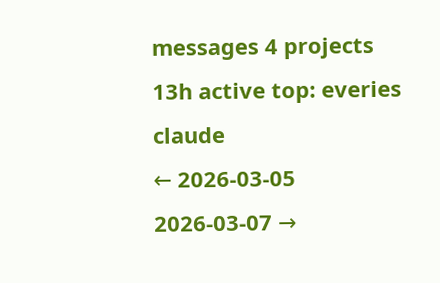messages 4 projects 13h active top: everies claude
← 2026-03-05 2026-03-07 →